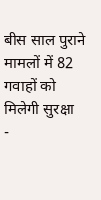बीस साल पुराने मामलों में 82 गवाहों को मिलेगी सुरक्षा
-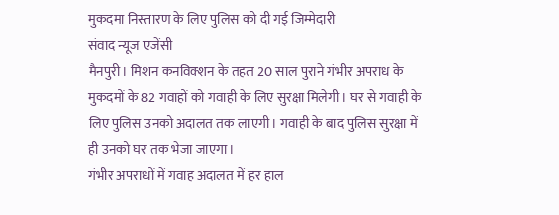मुकदमा निस्तारण के लिए पुलिस को दी गई जिम्मेदारी
संवाद न्यूज एजेंसी
मैनपुरी। मिशन कनविक्शन के तहत 20 साल पुराने गंभीर अपराध के मुकदमों के 82 गवाहों को गवाही के लिए सुरक्षा मिलेगी। घर से गवाही के लिए पुलिस उनको अदालत तक लाएगी। गवाही के बाद पुलिस सुरक्षा में ही उनको घर तक भेजा जाएगा।
गंभीर अपराधों में गवाह अदालत में हर हाल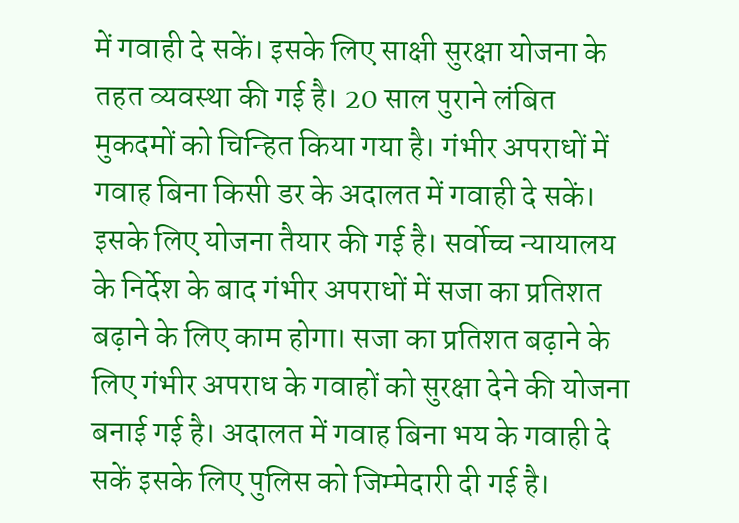में गवाही दे सकें। इसके लिए साक्षी सुरक्षा योजना के तहत व्यवस्था की गई है। 20 साल पुराने लंबित मुकदमों को चिन्हित किया गया है। गंभीर अपराधों में गवाह बिना किसी डर के अदालत में गवाही दे सकें। इसके लिए योजना तैयार की गई है। सर्वोच्च न्यायालय के निर्देश के बाद गंभीर अपराधों में सजा का प्रतिशत बढ़ाने के लिए काम होगा। सजा का प्रतिशत बढ़ाने के लिए गंभीर अपराध के गवाहों को सुरक्षा देने की योजना बनाई गई है। अदालत में गवाह बिना भय के गवाही दे सकें इसके लिए पुलिस को जिम्मेदारी दी गई है।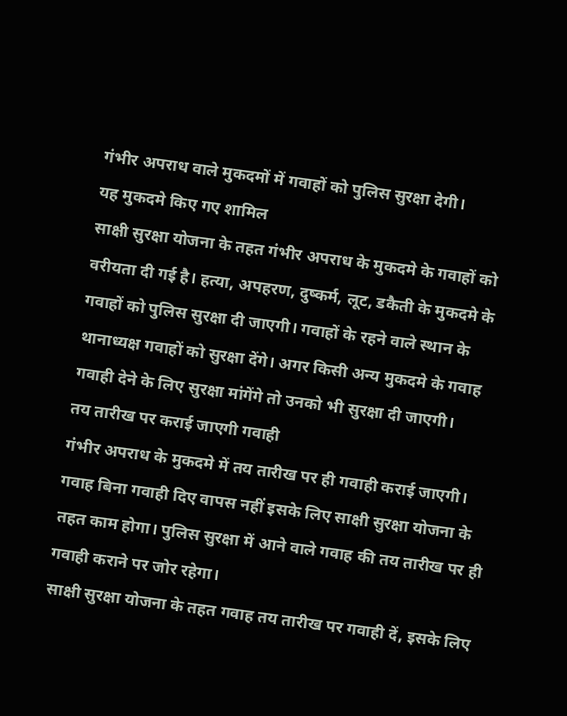गंभीर अपराध वाले मुकदमों में गवाहों को पुलिस सुरक्षा देगी।
यह मुकदमे किए गए शामिल
साक्षी सुरक्षा योजना के तहत गंभीर अपराध के मुकदमे के गवाहों को वरीयता दी गई है। हत्या, अपहरण, दुष्कर्म, लूट, डकैती के मुकदमे के गवाहों को पुलिस सुरक्षा दी जाएगी। गवाहों के रहने वाले स्थान के थानाध्यक्ष गवाहों को सुरक्षा देंगे। अगर किसी अन्य मुकदमे के गवाह गवाही देने के लिए सुरक्षा मांगेंगे तो उनको भी सुरक्षा दी जाएगी।
तय तारीख पर कराई जाएगी गवाही
गंभीर अपराध के मुकदमे में तय तारीख पर ही गवाही कराई जाएगी। गवाह बिना गवाही दिए वापस नहीं इसके लिए साक्षी सुरक्षा योजना के तहत काम होगा। पुलिस सुरक्षा में आने वाले गवाह की तय तारीख पर ही गवाही कराने पर जोर रहेगा।
साक्षी सुरक्षा योजना के तहत गवाह तय तारीख पर गवाही दें, इसके लिए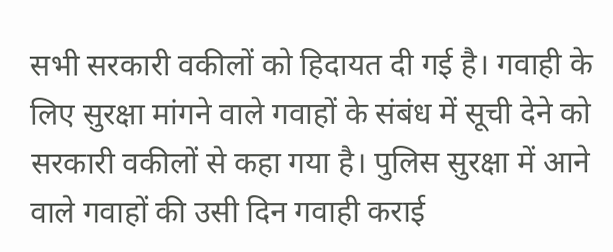सभी सरकारी वकीलों को हिदायत दी गई है। गवाही के लिए सुरक्षा मांगने वाले गवाहों के संबंध में सूची देने को सरकारी वकीलों से कहा गया है। पुलिस सुरक्षा में आने वाले गवाहों की उसी दिन गवाही कराई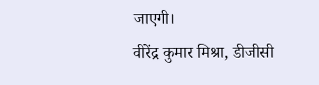जाएगी।
वीरेंद्र कुमार मिश्रा, डीजीसी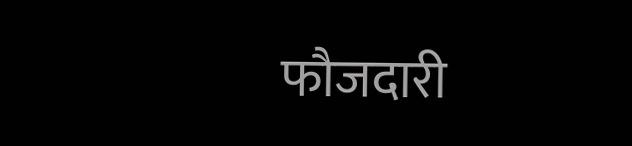फौजदारी